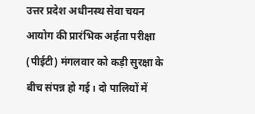उत्तर प्रदेश अधीनस्थ सेवा चयन आयोग की प्रारंभिक अर्हता परीक्षा (पीईटी) मंगलवार को कड़ी सुरक्षा के बीच संपन्न हो गई। दो पालियों में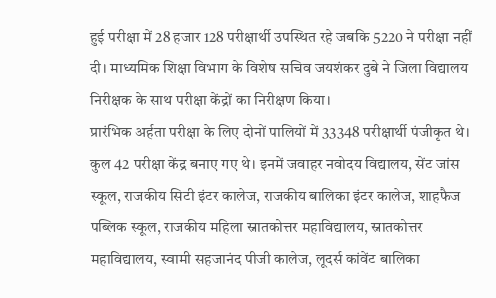हुई परीक्षा में 28 हजार 128 परीक्षार्थी उपस्थित रहे जबकि 5220 ने परीक्षा नहीं दी। माध्यमिक शिक्षा विभाग के विशेष सचिव जयशंकर दुबे ने जिला विद्यालय निरीक्षक के साथ परीक्षा केंद्रों का निरीक्षण किया।
प्रारंभिक अर्हता परीक्षा के लिए दोनों पालियों में 33348 परीक्षार्थी पंजीकृत थे। कुल 42 परीक्षा केंद्र बनाए गए थे। इनमें जवाहर नवोदय विद्यालय, सेंट जांस स्कूल, राजकीय सिटी इंटर कालेज, राजकीय बालिका इंटर कालेज, शाहफैज पब्लिक स्कूल, राजकीय महिला स्नातकोत्तर महाविद्यालय, स्नातकोत्तर महाविद्यालय, स्वामी सहजानंद पीजी कालेज, लूदर्स कांवेंट बालिका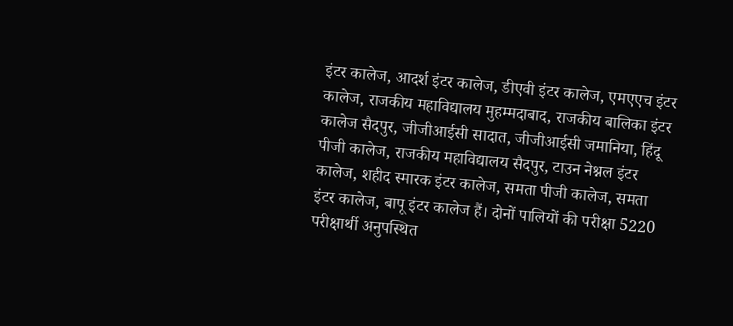इंटर कालेज, आदर्श इंटर कालेज, डीएवी इंटर कालेज, एमएएच इंटर कालेज, राजकीय महाविद्यालय मुहम्मदाबाद, राजकीय बालिका इंटर कालेज सैदपुर, जीजीआईसी सादात, जीजीआईसी जमानिया, हिंदू पीजी कालेज, राजकीय महाविद्यालय सैदपुर, टाउन नेश्नल इंटर कालेज, शहीद स्मारक इंटर कालेज, समता पीजी कालेज, समता इंटर कालेज, बापू इंटर कालेज हैं। दोनों पालियों की परीक्षा 5220 परीक्षार्थी अनुपस्थित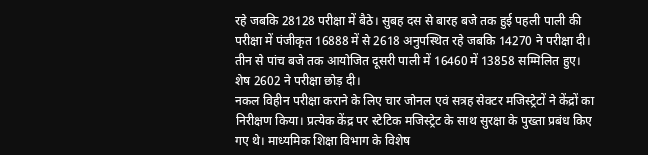रहे जबकि 28128 परीक्षा में बैठे। सुबह दस से बारह बजे तक हुई पहली पाली की परीक्षा में पंजीकृत 16888 में से 2618 अनुपस्थित रहे जबकि 14270 ने परीक्षा दी। तीन से पांच बजे तक आयोजित दूसरी पाली में 16460 में 13858 सम्मिलित हुए। शेष 2602 ने परीक्षा छोड़ दी।
नकल विहीन परीक्षा कराने के लिए चार जोनल एवं सत्रह सेक्टर मजिस्ट्रेटों ने केंद्रों का निरीक्षण किया। प्रत्येक केंद्र पर स्टेटिक मजिस्ट्रेट के साथ सुरक्षा के पुख्ता प्रबंध किए गए थे। माध्यमिक शिक्षा विभाग के विशेष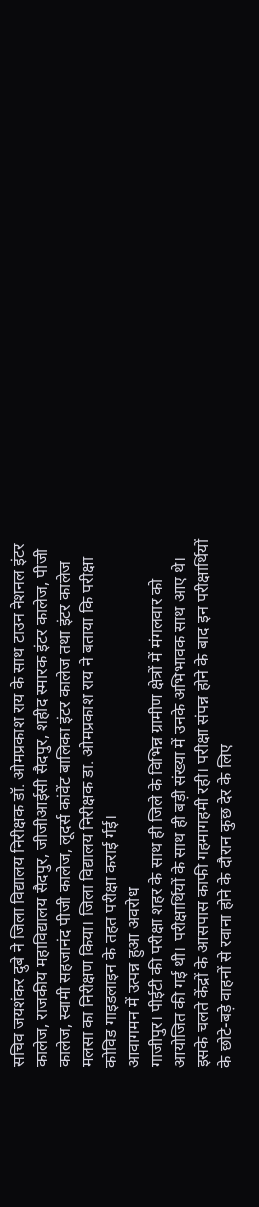सचिव जयशंकर दुबे ने जिला विद्यालय निरीक्षक डॉ. ओमप्रकाश राय के साथ टाउन नेशनल इंटर कालेज, राजकीय महाविद्यालय सैदपुर, जीजीआईसी सैदपुर, शहीद स्मारक इंटर कालेज, पीजी कालेज, स्वामी सहजानंद पीजी कालेज, लूदर्स कांवेंट बालिका इंटर कालेज तथा इंटर कालेज मलसा का निरीक्षण किया। जिला विद्यालय निरीक्षक डा. ओमप्रकाश राय ने बताया कि परीक्षा कोविड गाइडलाइन के तहत परीक्षा कराई र्गई।
आवागमन में उत्पन्न हुआ अवरोध
गाजीपुर। पीईटी की परीक्षा शहर के साथ ही जिले के विभिन्न ग्रामीण क्षेत्रों में मंगलवार को आयोजित की गई थी। परीक्षार्थियों के साथ ही बड़ी संख्या में उनके अभिभावक साथ आए थे। इसके चलते केंद्रों के आसपास काफी गहमागहमी रही। परीक्षा संपन्न होने के बाद इन परीक्षार्थियों के छोटे-बड़े वाहनों से रवाना होने के दौरान कुछ देर के लिए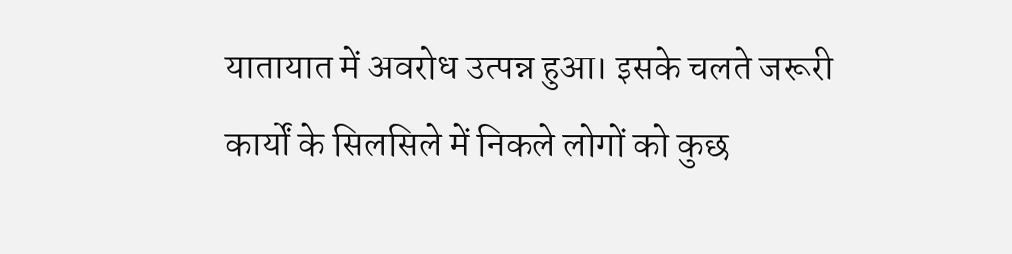यातायात में अवरोध उत्पन्न हुआ। इसके चलते जरूरी कार्यों के सिलसिले में निकले लोगों को कुछ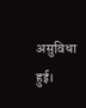असुविधा हुई।